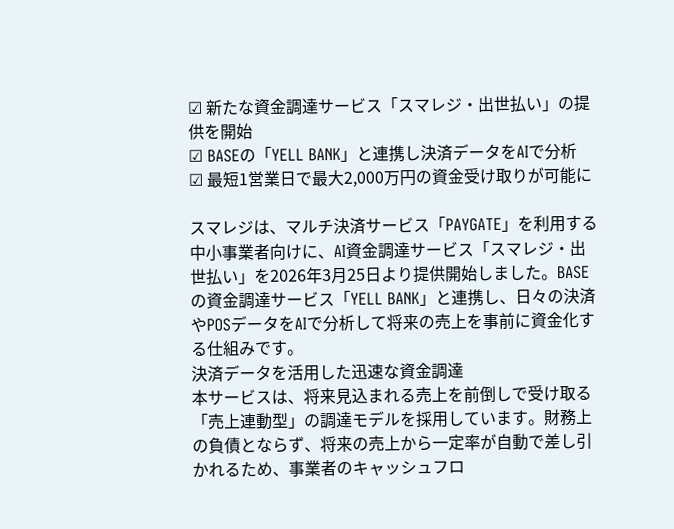☑ 新たな資金調達サービス「スマレジ・出世払い」の提供を開始
☑ BASEの「YELL BANK」と連携し決済データをAIで分析
☑ 最短1営業日で最大2,000万円の資金受け取りが可能に

スマレジは、マルチ決済サービス「PAYGATE」を利用する中小事業者向けに、AI資金調達サービス「スマレジ・出世払い」を2026年3月25日より提供開始しました。BASEの資金調達サービス「YELL BANK」と連携し、日々の決済やPOSデータをAIで分析して将来の売上を事前に資金化する仕組みです。
決済データを活用した迅速な資金調達
本サービスは、将来見込まれる売上を前倒しで受け取る「売上連動型」の調達モデルを採用しています。財務上の負債とならず、将来の売上から一定率が自動で差し引かれるため、事業者のキャッシュフロ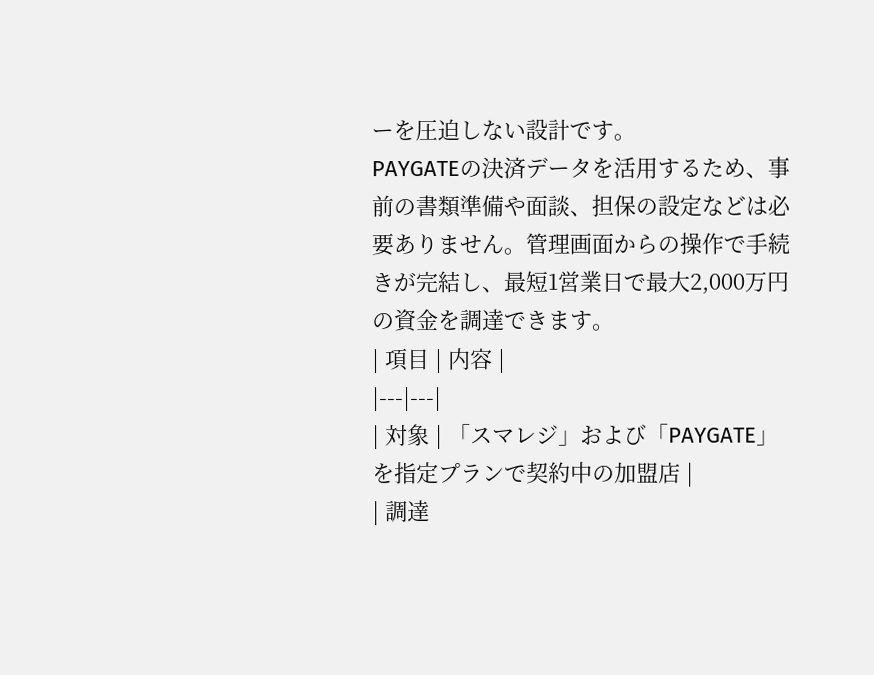ーを圧迫しない設計です。
PAYGATEの決済データを活用するため、事前の書類準備や面談、担保の設定などは必要ありません。管理画面からの操作で手続きが完結し、最短1営業日で最大2,000万円の資金を調達できます。
| 項目 | 内容 |
|---|---|
| 対象 | 「スマレジ」および「PAYGATE」を指定プランで契約中の加盟店 |
| 調達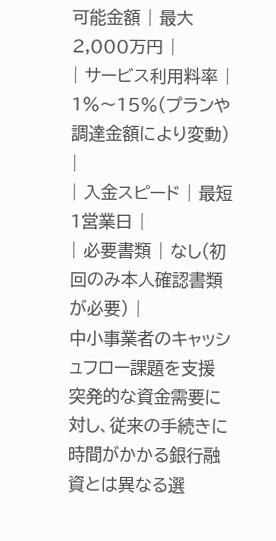可能金額 | 最大2,000万円 |
| サービス利用料率 | 1%〜15%(プランや調達金額により変動) |
| 入金スピード | 最短1営業日 |
| 必要書類 | なし(初回のみ本人確認書類が必要) |
中小事業者のキャッシュフロー課題を支援
突発的な資金需要に対し、従来の手続きに時間がかかる銀行融資とは異なる選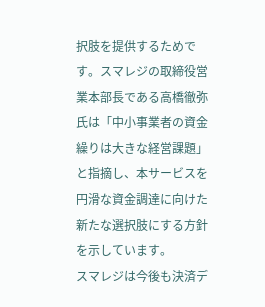択肢を提供するためです。スマレジの取締役営業本部長である高橋徹弥氏は「中小事業者の資金繰りは大きな経営課題」と指摘し、本サービスを円滑な資金調達に向けた新たな選択肢にする方針を示しています。
スマレジは今後も決済デ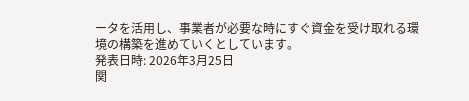ータを活用し、事業者が必要な時にすぐ資金を受け取れる環境の構築を進めていくとしています。
発表日時: 2026年3月25日
関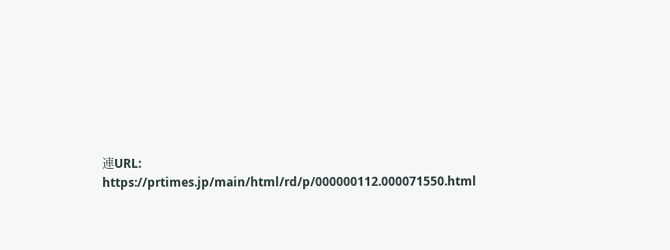連URL: https://prtimes.jp/main/html/rd/p/000000112.000071550.html